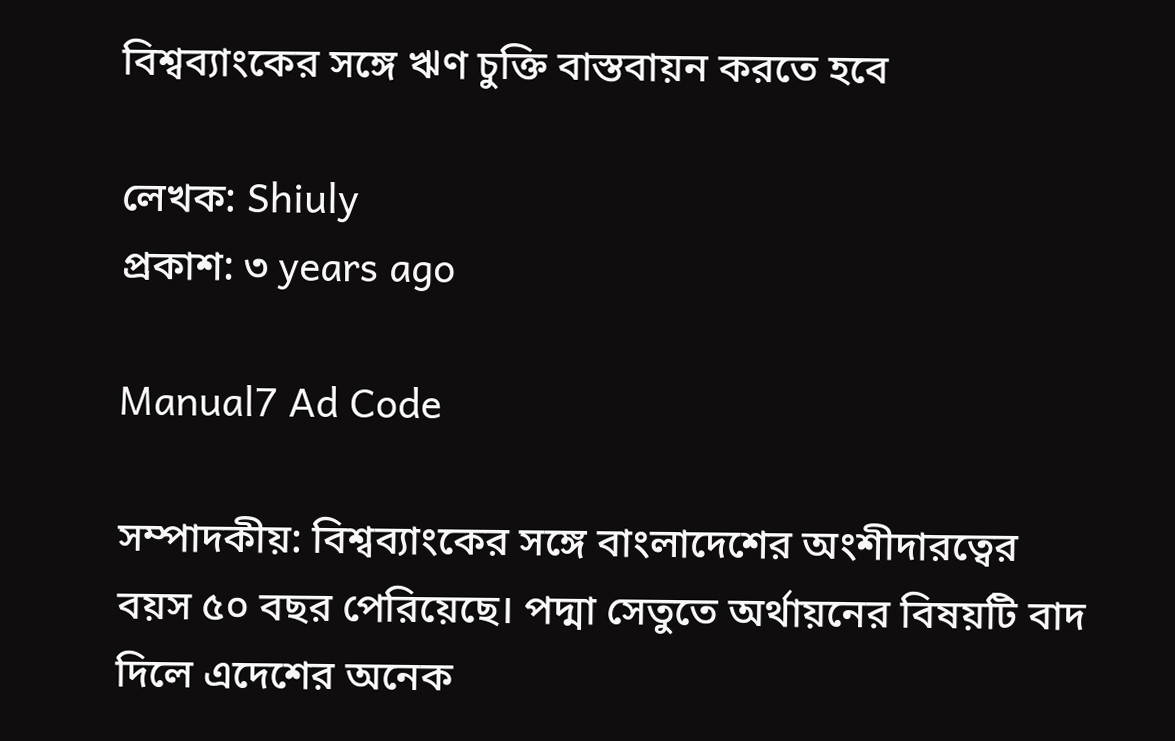বিশ্বব্যাংকের সঙ্গে ঋণ চুক্তি বাস্তবায়ন করতে হবে

লেখক: Shiuly
প্রকাশ: ৩ years ago

Manual7 Ad Code

সম্পাদকীয়: বিশ্বব্যাংকের সঙ্গে বাংলাদেশের অংশীদারত্বের বয়স ৫০ বছর পেরিয়েছে। পদ্মা সেতুতে অর্থায়নের বিষয়টি বাদ দিলে এদেশের অনেক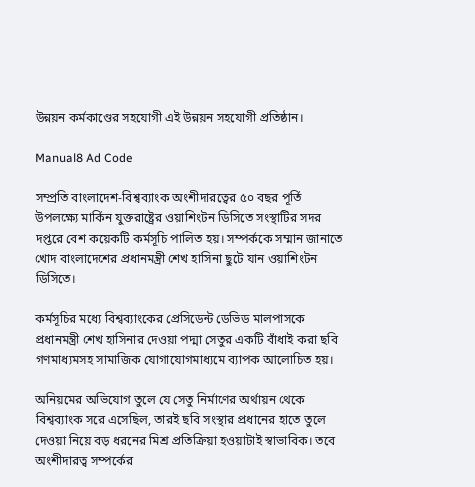উন্নয়ন কর্মকাণ্ডের সহযোগী এই উন্নয়ন সহযোগী প্রতিষ্ঠান।

Manual8 Ad Code

সম্প্রতি বাংলাদেশ-বিশ্বব্যাংক অংশীদারত্বের ৫০ বছর পূর্তি উপলক্ষ্যে মার্কিন যুক্তরাষ্ট্রের ওয়াশিংটন ডিসিতে সংস্থাটির সদর দপ্তরে বেশ কয়েকটি কর্মসূচি পালিত হয়। সম্পর্ককে সম্মান জানাতে খোদ বাংলাদেশের প্রধানমন্ত্রী শেখ হাসিনা ছুটে যান ওয়াশিংটন ডিসিতে।

কর্মসূচির মধ্যে বিশ্বব্যাংকের প্রেসিডেন্ট ডেভিড মালপাসকে প্রধানমন্ত্রী শেখ হাসিনার দেওয়া পদ্মা সেতুর একটি বাঁধাই করা ছবি গণমাধ্যমসহ সামাজিক যোগাযোগমাধ্যমে ব্যাপক আলোচিত হয়।

অনিয়মের অভিযোগ তুলে যে সেতু নির্মাণের অর্থায়ন থেকে বিশ্বব্যাংক সরে এসেছিল, তারই ছবি সংস্থার প্রধানের হাতে তুলে দেওয়া নিয়ে বড় ধরনের মিশ্র প্রতিক্রিয়া হওয়াটাই স্বাভাবিক। তবে অংশীদারত্ব সম্পর্কের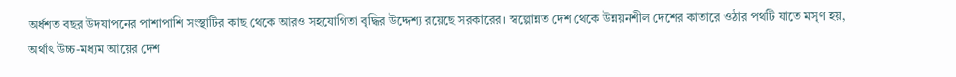অর্ধশত বছর উদযাপনের পাশাপাশি সংস্থাটির কাছ থেকে আরও সহযোগিতা বৃদ্ধির উদ্দেশ্য রয়েছে সরকারের। স্বল্পোন্নত দেশ থেকে উন্নয়নশীল দেশের কাতারে ওঠার পথটি যাতে মসৃণ হয়, অর্থাৎ উচ্চ-মধ্যম আয়ের দেশ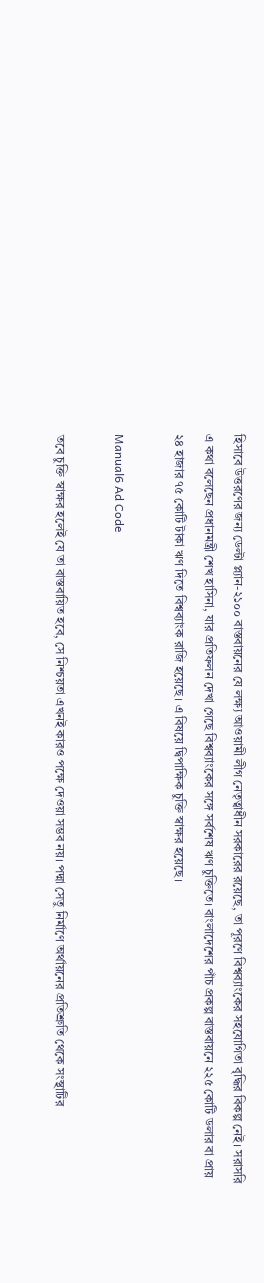হিসাবে উত্তরণের জন্য ডেল্টা প্ল্যান-২১০০ বাস্তবায়নের যে লক্ষ্য আওয়ামী লীগ নেতৃত্বাধীন সরকারের রয়েছে, তা পূরণে বিশ্বব্যাংকের সহযোগিতা বৃদ্ধির বিকল্প নেই। সরাসরি এ কথা বলেছেন প্রধানমন্ত্রী শেখ হাসিনা, যার প্রতিফলন দেখা গেছে বিশ্বব্যাংকের সঙ্গে সর্বশেষ ঋণ চুক্তিতে। বাংলাদেশের পাঁচ প্রকল্প বাস্তবায়নে ২২৫ কোটি ডলার বা প্রায় ২৪ হাজার ৭৫ কোটি টাকা ঋণ দিতে বিশ্বব্যাংক রাজি হয়েছে। এ বিষয়ে দ্বিপাক্ষিক চুক্তি স্বাক্ষর হয়েছে।

Manual6 Ad Code

তবে চুক্তি স্বাক্ষর হলেই যে তা বাস্তবায়িত হবে, সে নিশ্চয়তা এখনই কারও পক্ষে দেওয়া সম্ভব নয়। পদ্মা সেতু নির্মাণে অর্থায়নের প্রতিশ্রুতি থেকে সংস্থাটির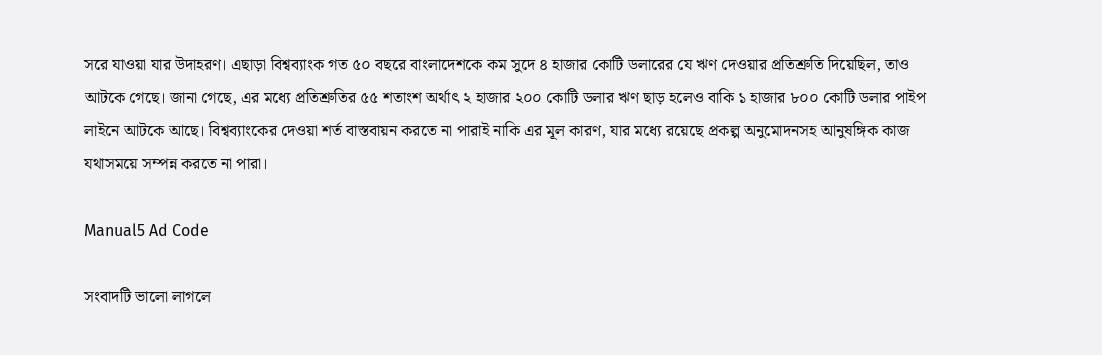সরে যাওয়া যার উদাহরণ। এছাড়া বিশ্বব্যাংক গত ৫০ বছরে বাংলাদেশকে কম সুদে ৪ হাজার কোটি ডলারের যে ঋণ দেওয়ার প্রতিশ্রুতি দিয়েছিল, তাও আটকে গেছে। জানা গেছে, এর মধ্যে প্রতিশ্রুতির ৫৫ শতাংশ অর্থাৎ ২ হাজার ২০০ কোটি ডলার ঋণ ছাড় হলেও বাকি ১ হাজার ৮০০ কোটি ডলার পাইপ লাইনে আটকে আছে। বিশ্বব্যাংকের দেওয়া শর্ত বাস্তবায়ন করতে না পারাই নাকি এর মূল কারণ, যার মধ্যে রয়েছে প্রকল্প অনুমোদনসহ আনুষঙ্গিক কাজ যথাসময়ে সম্পন্ন করতে না পারা।

Manual5 Ad Code

সংবাদটি ভালো লাগলে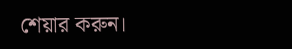শেয়ার করুন।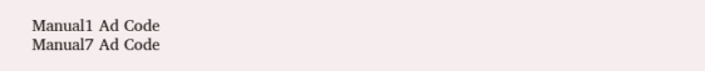Manual1 Ad Code
Manual7 Ad Code